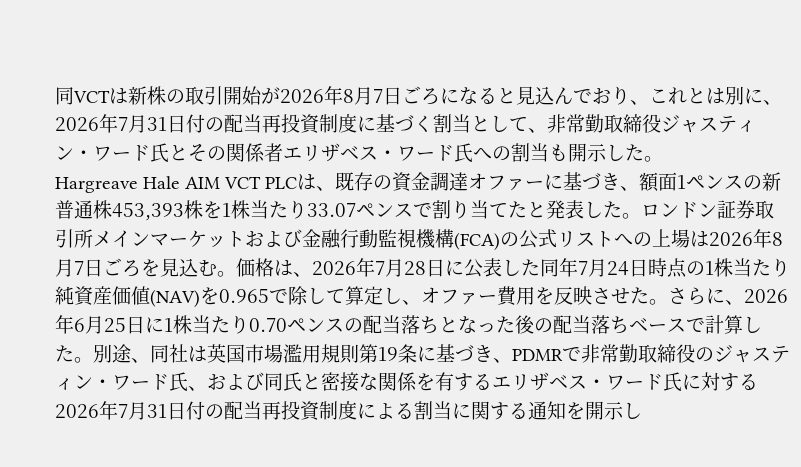同VCTは新株の取引開始が2026年8月7日ごろになると見込んでおり、これとは別に、2026年7月31日付の配当再投資制度に基づく割当として、非常勤取締役ジャスティン・ワード氏とその関係者エリザベス・ワード氏への割当も開示した。
Hargreave Hale AIM VCT PLCは、既存の資金調達オファーに基づき、額面1ペンスの新普通株453,393株を1株当たり33.07ペンスで割り当てたと発表した。ロンドン証券取引所メインマーケットおよび金融行動監視機構(FCA)の公式リストへの上場は2026年8月7日ごろを見込む。価格は、2026年7月28日に公表した同年7月24日時点の1株当たり純資産価値(NAV)を0.965で除して算定し、オファー費用を反映させた。さらに、2026年6月25日に1株当たり0.70ペンスの配当落ちとなった後の配当落ちベースで計算した。別途、同社は英国市場濫用規則第19条に基づき、PDMRで非常勤取締役のジャスティン・ワード氏、および同氏と密接な関係を有するエリザベス・ワード氏に対する2026年7月31日付の配当再投資制度による割当に関する通知を開示し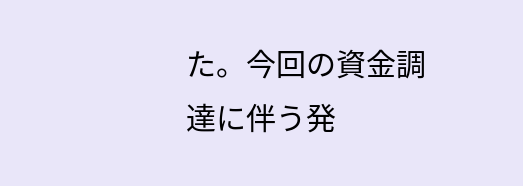た。今回の資金調達に伴う発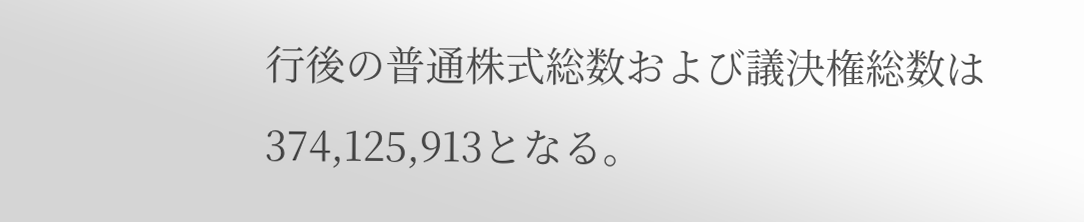行後の普通株式総数および議決権総数は374,125,913となる。